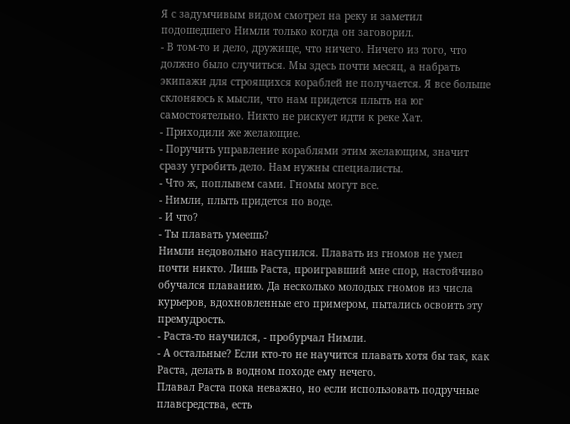Я с задумчивым видом смотрел на реку и заметил подошедшего Нимли только когда он заговорил.
- В том-то и дело, дружище, что ничего. Ничего из того, что должно было случиться. Мы здесь почти месяц, а набрать экипажи для строящихся кораблей не получается. Я все больше склоняюсь к мысли, что нам придется плыть на юг самостоятельно. Никто не рискует идти к реке Хат.
- Приходили же желающие.
- Поручить управление кораблями этим желающим, значит сразу угробить дело. Нам нужны специалисты.
- Что ж, поплывем сами. Гномы могут все.
- Нимли, плыть придется по воде.
- И что?
- Ты плавать умеешь?
Нимли недовольно насупился. Плавать из гномов не умел почти никто. Лишь Раста, проигравший мне спор, настойчиво обучался плаванию. Да несколько молодых гномов из числа курьеров, вдохновленные его примером, пытались освоить эту премудрость.
- Раста-то научился, - пробурчал Нимли.
- А остальные? Если кто-то не научится плавать хотя бы так, как Раста, делать в водном походе ему нечего.
Плавал Раста пока неважно, но если использовать подручные плавсредства, есть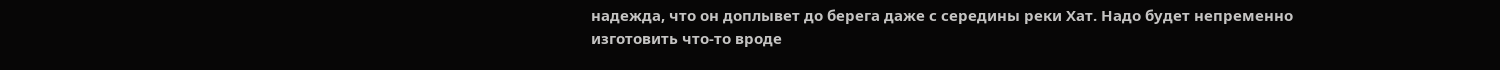надежда, что он доплывет до берега даже с середины реки Хат. Надо будет непременно изготовить что-то вроде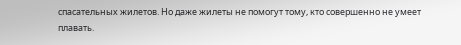спасательных жилетов. Но даже жилеты не помогут тому, кто совершенно не умеет плавать.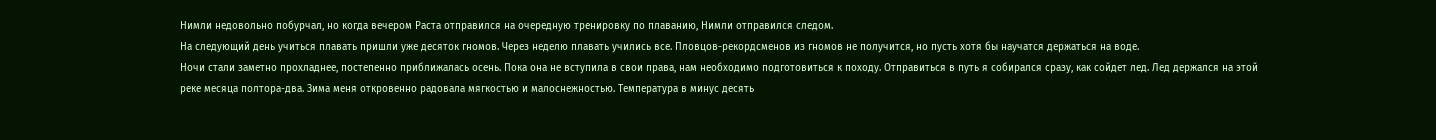Нимли недовольно побурчал, но когда вечером Раста отправился на очередную тренировку по плаванию, Нимли отправился следом.
На следующий день учиться плавать пришли уже десяток гномов. Через неделю плавать учились все. Пловцов-рекордсменов из гномов не получится, но пусть хотя бы научатся держаться на воде.
Ночи стали заметно прохладнее, постепенно приближалась осень. Пока она не вступила в свои права, нам необходимо подготовиться к походу. Отправиться в путь я собирался сразу, как сойдет лед. Лед держался на этой реке месяца полтора-два. Зима меня откровенно радовала мягкостью и малоснежностью. Температура в минус десять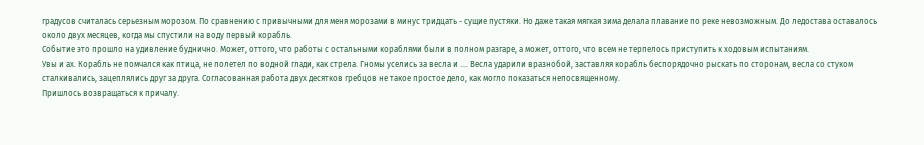градусов считалась серьезным морозом. По сравнению с привычными для меня морозами в минус тридцать - сущие пустяки. Но даже такая мягкая зима делала плавание по реке невозможным. До ледостава оставалось около двух месяцев, когда мы спустили на воду первый корабль.
Событие это прошло на удивление буднично. Может, оттого, что работы с остальными кораблями были в полном разгаре, а может, оттого, что всем не терпелось приступить к ходовым испытаниям.
Увы и ах. Корабль не помчался как птица, не полетел по водной глади, как стрела. Гномы уселись за весла и .... Весла ударили вразнобой, заставляя корабль беспорядочно рыскать по сторонам, весла со стуком сталкивались, зацеплялись друг за друга. Согласованная работа двух десятков гребцов не такое простое дело, как могло показаться непосвященному.
Пришлось возвращаться к причалу.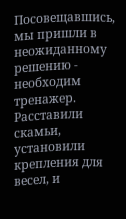Посовещавшись, мы пришли в неожиданному решению - необходим тренажер.
Расставили скамьи, установили крепления для весел, и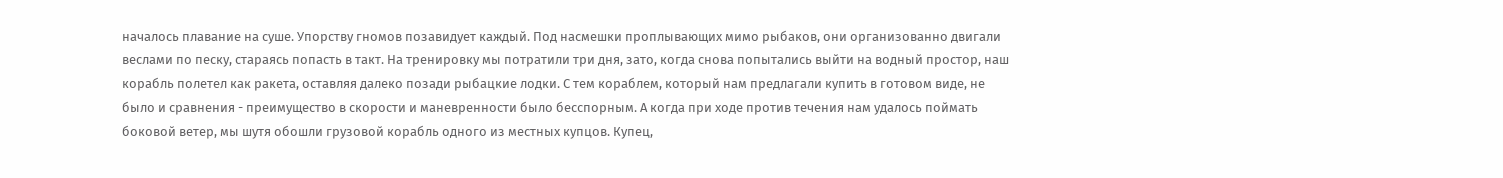началось плавание на суше. Упорству гномов позавидует каждый. Под насмешки проплывающих мимо рыбаков, они организованно двигали веслами по песку, стараясь попасть в такт. На тренировку мы потратили три дня, зато, когда снова попытались выйти на водный простор, наш корабль полетел как ракета, оставляя далеко позади рыбацкие лодки. С тем кораблем, который нам предлагали купить в готовом виде, не было и сравнения - преимущество в скорости и маневренности было бесспорным. А когда при ходе против течения нам удалось поймать боковой ветер, мы шутя обошли грузовой корабль одного из местных купцов. Купец,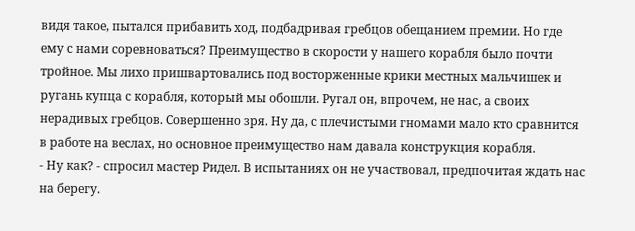видя такое, пытался прибавить ход, подбадривая гребцов обещанием премии. Но где ему с нами соревноваться? Преимущество в скорости у нашего корабля было почти тройное. Мы лихо пришвартовались под восторженные крики местных мальчишек и ругань купца с корабля, который мы обошли. Ругал он, впрочем, не нас, а своих нерадивых гребцов. Совершенно зря. Ну да, с плечистыми гномами мало кто сравнится в работе на веслах, но основное преимущество нам давала конструкция корабля.
- Ну как? - спросил мастер Ридел. В испытаниях он не участвовал, предпочитая ждать нас на берегу.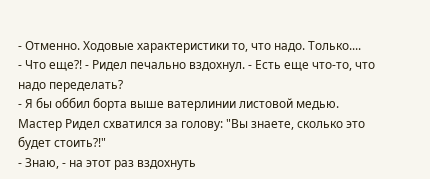- Отменно. Ходовые характеристики то, что надо. Только....
- Что еще?! - Ридел печально вздохнул. - Есть еще что-то, что надо переделать?
- Я бы оббил борта выше ватерлинии листовой медью.
Мастер Ридел схватился за голову: "Вы знаете, сколько это будет стоить?!"
- Знаю, - на этот раз вздохнуть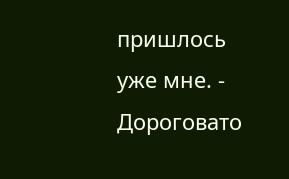пришлось уже мне. - Дороговато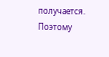получается. Поэтому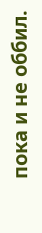пока и не оббил.